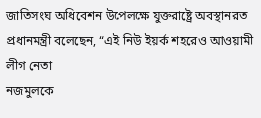জাতিসংঘ অধিবেশন উপেলক্ষে যুক্তরাষ্ট্রে অবস্থানরত প্রধানমন্ত্রী বলেছেন, “এই নিউ ইয়র্ক শহরেও আওয়ামী লীগ নেতা
নজমুলকে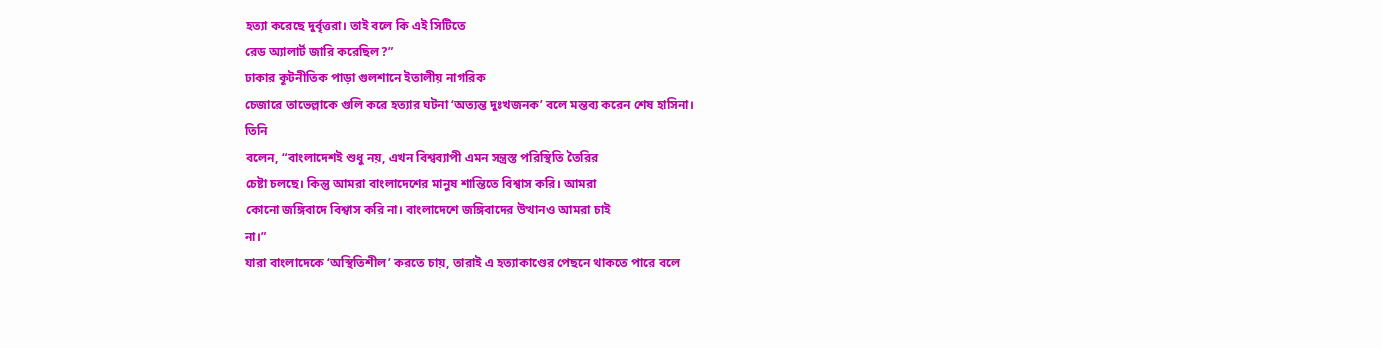হত্যা করেছে দুর্বৃত্তরা। তাই বলে কি এই সিটিতে
রেড অ্যালার্ট জারি করেছিল?”
ঢাকার কূটনীতিক পাড়া গুলশানে ইতালীয় নাগরিক
চেজারে তাভেল্লাকে গুলি করে হত্যার ঘটনা ‘অত্যন্ত দুঃখজনক’ বলে মন্তব্য করেন শেষ হাসিনা।
তিনি
বলেন, “বাংলাদেশই শুধু নয়, এখন বিশ্বব্যাপী এমন সন্ত্রস্ত পরিস্থিতি তৈরির
চেষ্টা চলছে। কিন্তু আমরা বাংলাদেশের মানুষ শান্তিতে বিশ্বাস করি। আমরা
কোনো জঙ্গিবাদে বিশ্বাস করি না। বাংলাদেশে জঙ্গিবাদের উত্থানও আমরা চাই
না।”
যারা বাংলাদেকে ‘অস্থিতিশীল’ করতে চায়, তারাই এ হত্যাকাণ্ডের পেছনে থাকতে পারে বলে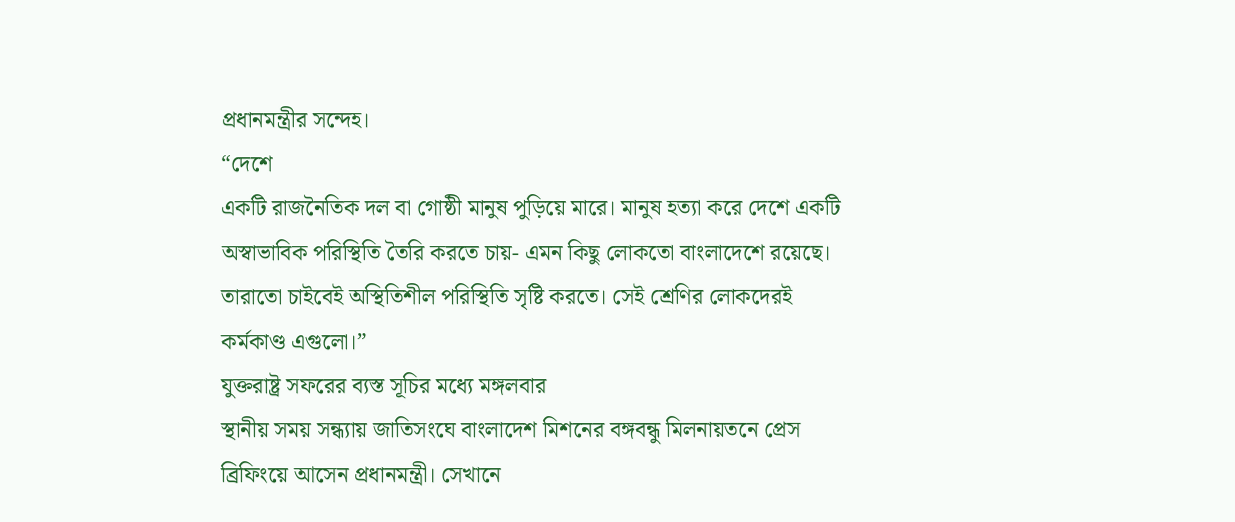প্রধানমন্ত্রীর সন্দেহ।
“দেশে
একটি রাজনৈতিক দল বা গোষ্ঠী মানুষ পুড়িয়ে মারে। মানুষ হত্যা করে দেশে একটি
অস্বাভাবিক পরিস্থিতি তৈরি করতে চায়- এমন কিছু লোকতো বাংলাদেশে রয়েছে।
তারাতো চাইবেই অস্থিতিশীল পরিস্থিতি সৃষ্টি করতে। সেই শ্রেণির লোকদেরই
কর্মকাণ্ড এগুলো।”
যুক্তরাষ্ট্র সফরের ব্যস্ত সূচির মধ্যে মঙ্গলবার
স্থানীয় সময় সন্ধ্যায় জাতিসংঘে বাংলাদেশ মিশনের বঙ্গবন্ধু মিলনায়তনে প্রেস
ব্রিফিংয়ে আসেন প্রধানমন্ত্রী। সেখানে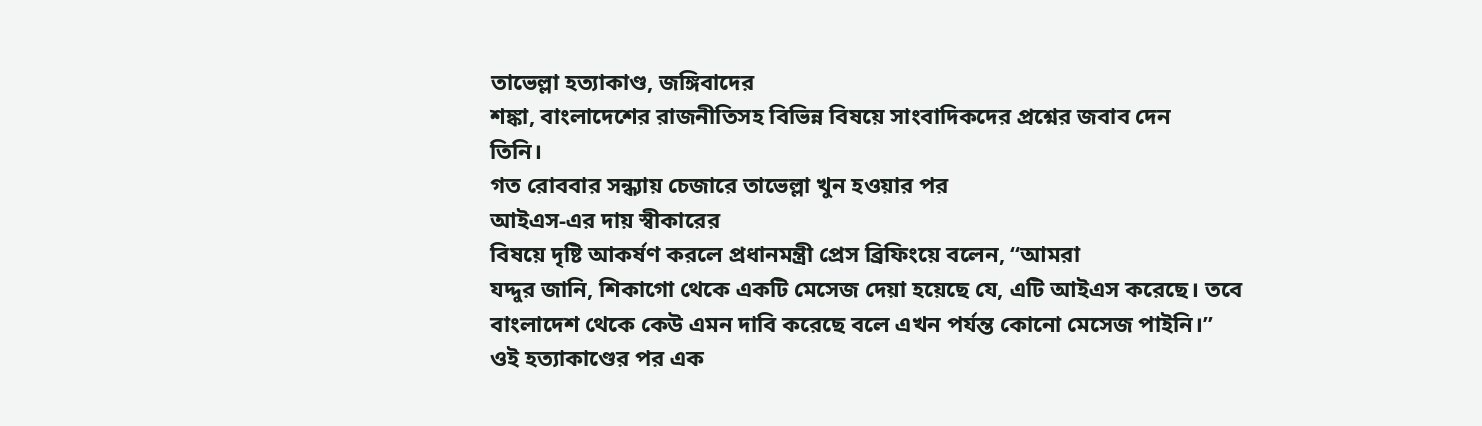তাভেল্লা হত্যাকাণ্ড, জঙ্গিবাদের
শঙ্কা, বাংলাদেশের রাজনীতিসহ বিভিন্ন বিষয়ে সাংবাদিকদের প্রশ্নের জবাব দেন
তিনি।
গত রোববার সন্ধ্যায় চেজারে তাভেল্লা খুন হওয়ার পর
আইএস-এর দায় স্বীকারের
বিষয়ে দৃষ্টি আকর্ষণ করলে প্রধানমন্ত্রী প্রেস ব্রিফিংয়ে বলেন, “আমরা
যদ্দুর জানি, শিকাগো থেকে একটি মেসেজ দেয়া হয়েছে যে, এটি আইএস করেছে। তবে
বাংলাদেশ থেকে কেউ এমন দাবি করেছে বলে এখন পর্যন্ত কোনো মেসেজ পাইনি।”
ওই হত্যাকাণ্ডের পর এক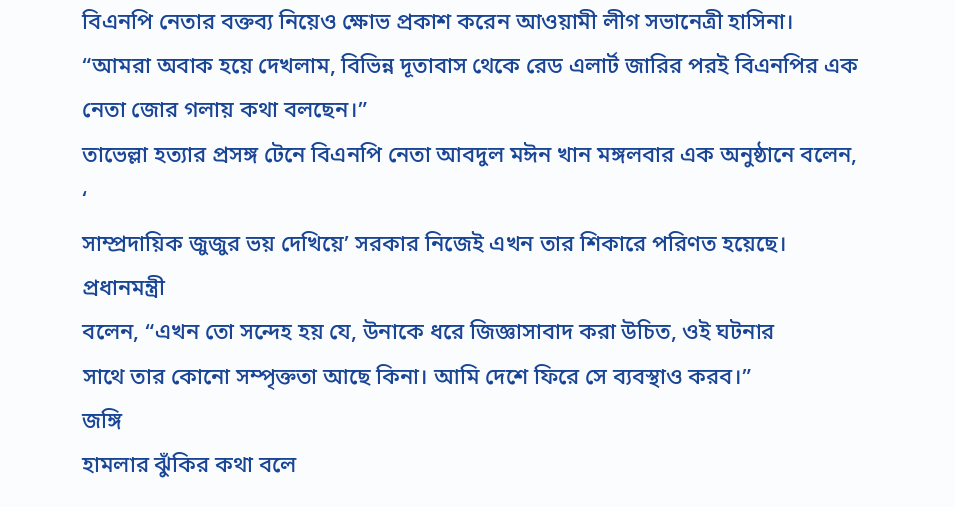বিএনপি নেতার বক্তব্য নিয়েও ক্ষোভ প্রকাশ করেন আওয়ামী লীগ সভানেত্রী হাসিনা।
“আমরা অবাক হয়ে দেখলাম, বিভিন্ন দূতাবাস থেকে রেড এলার্ট জারির পরই বিএনপির এক নেতা জোর গলায় কথা বলছেন।”
তাভেল্লা হত্যার প্রসঙ্গ টেনে বিএনপি নেতা আবদুল মঈন খান মঙ্গলবার এক অনুষ্ঠানে বলেন, ‘
সাম্প্রদায়িক জুজুর ভয় দেখিয়ে’ সরকার নিজেই এখন তার শিকারে পরিণত হয়েছে।
প্রধানমন্ত্রী
বলেন, “এখন তো সন্দেহ হয় যে, উনাকে ধরে জিজ্ঞাসাবাদ করা উচিত, ওই ঘটনার
সাথে তার কোনো সম্পৃক্ততা আছে কিনা। আমি দেশে ফিরে সে ব্যবস্থাও করব।”
জঙ্গি
হামলার ঝুঁকির কথা বলে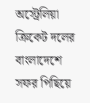অস্ট্রেলিয়া ক্রিকেট দলের বাংলাদেশে সফর পিছিয়ে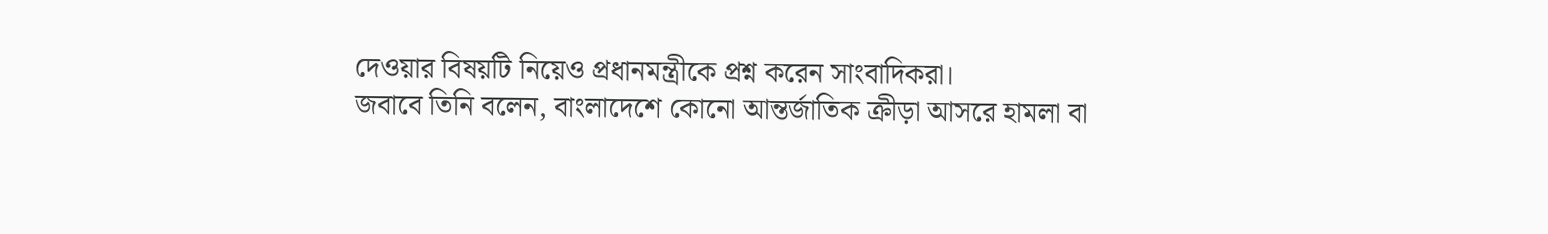দেওয়ার বিষয়টি নিয়েও প্রধানমন্ত্রীকে প্রশ্ন করেন সাংবাদিকরা।
জবাবে তিনি বলেন, বাংলাদেশে কোনো আন্তর্জাতিক ক্রীড়া আসরে হামলা বা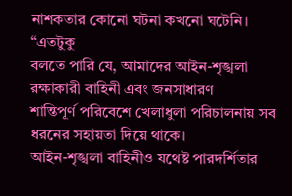নাশকতার কোনো ঘটনা কখনো ঘটেনি।
“এতটুকু
বলতে পারি যে, আমাদের আইন-শৃঙ্খলা রক্ষাকারী বাহিনী এবং জনসাধারণ
শান্তিপূর্ণ পরিবেশে খেলাধুলা পরিচালনায় সব ধরনের সহায়তা দিয়ে থাকে।
আইন-শৃঙ্খলা বাহিনীও যথেষ্ট পারদর্শিতার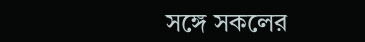সঙ্গে সকলের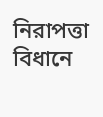নিরাপত্তা বিধানে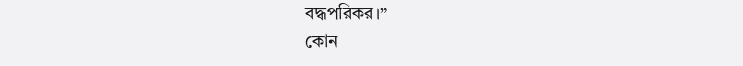বদ্ধপরিকর।”
কোন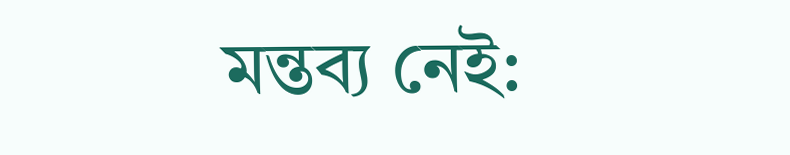মন্তব্য নেই: